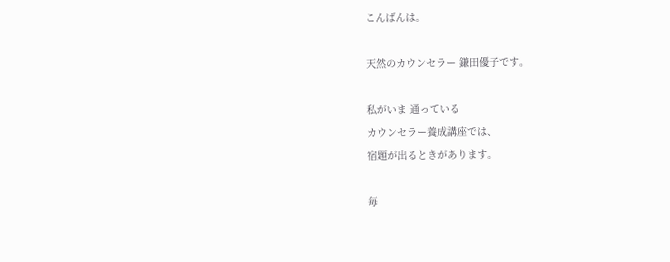こんばんは。

天然のカウンセラー 鎌田優子です。

私がいま 通っている
カウンセラー養成講座では、
宿題が出るときがあります。

毎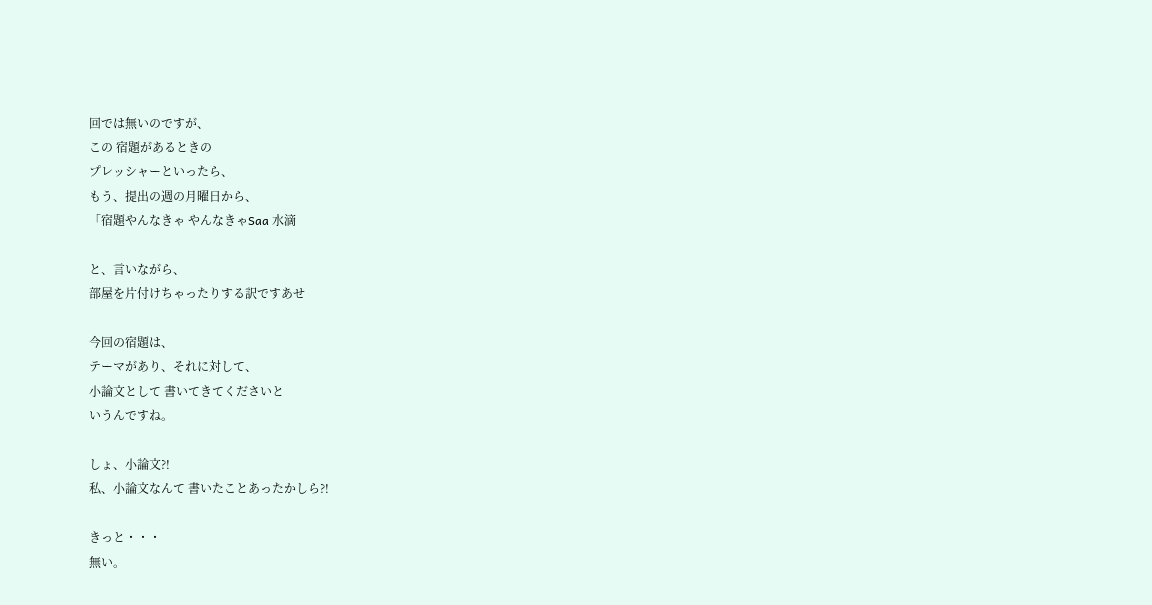回では無いのですが、
この 宿題があるときの
プレッシャーといったら、
もう、提出の週の月曜日から、
「宿題やんなきゃ やんなきゃSaa 水滴

と、言いながら、
部屋を片付けちゃったりする訳ですあせ

今回の宿題は、
テーマがあり、それに対して、
小論文として 書いてきてくださいと
いうんですね。

しょ、小論文?!
私、小論文なんて 書いたことあったかしら?!

きっと・・・
無い。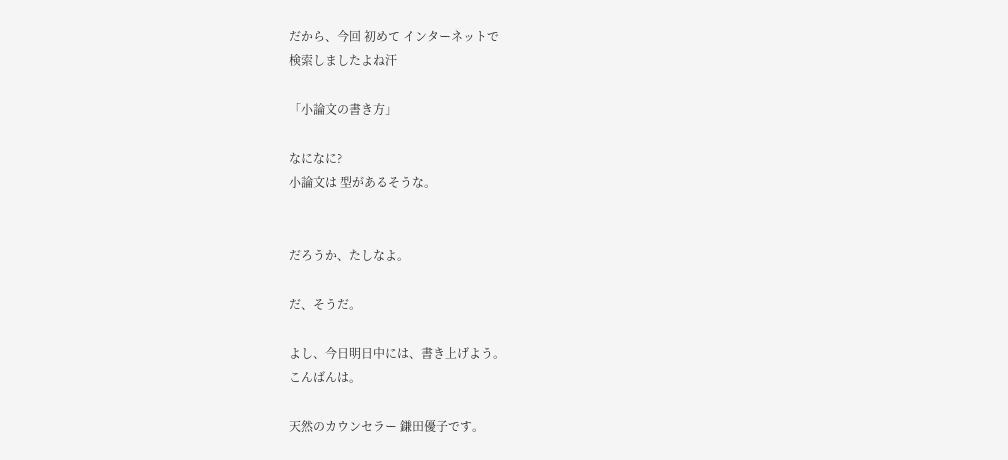だから、今回 初めて インターネットで
検索しましたよね汗

「小論文の書き方」

なになに?
小論文は 型があるそうな。


だろうか、たしなよ。

だ、そうだ。

よし、今日明日中には、書き上げよう。
こんばんは。

天然のカウンセラー 鎌田優子です。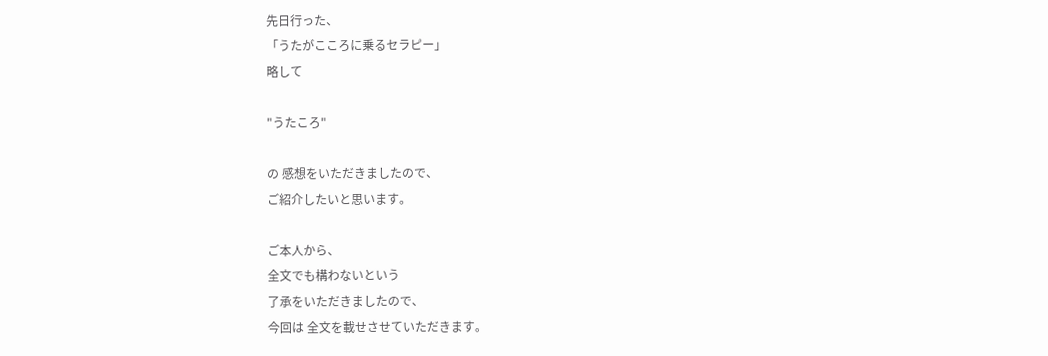先日行った、
「うたがこころに乗るセラピー」
略して

"うたころ"

の 感想をいただきましたので、
ご紹介したいと思います。

ご本人から、
全文でも構わないという
了承をいただきましたので、
今回は 全文を載せさせていただきます。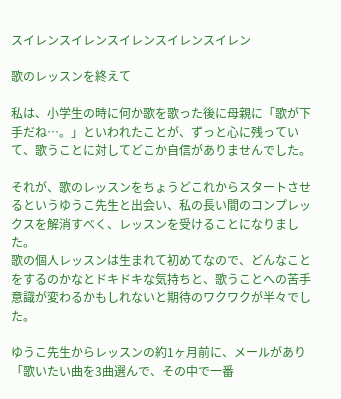スイレンスイレンスイレンスイレンスイレン

歌のレッスンを終えて

私は、小学生の時に何か歌を歌った後に母親に「歌が下手だね…。」といわれたことが、ずっと心に残っていて、歌うことに対してどこか自信がありませんでした。

それが、歌のレッスンをちょうどこれからスタートさせるというゆうこ先生と出会い、私の長い間のコンプレックスを解消すべく、レッスンを受けることになりました。
歌の個人レッスンは生まれて初めてなので、どんなことをするのかなとドキドキな気持ちと、歌うことへの苦手意識が変わるかもしれないと期待のワクワクが半々でした。

ゆうこ先生からレッスンの約1ヶ月前に、メールがあり「歌いたい曲を3曲選んで、その中で一番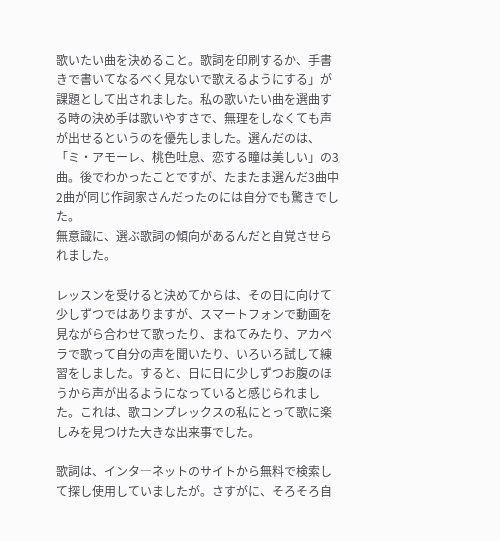歌いたい曲を決めること。歌詞を印刷するか、手書きで書いてなるべく見ないで歌えるようにする」が課題として出されました。私の歌いたい曲を選曲する時の決め手は歌いやすさで、無理をしなくても声が出せるというのを優先しました。選んだのは、「ミ・アモーレ、桃色吐息、恋する瞳は美しい」の3曲。後でわかったことですが、たまたま選んだ3曲中2曲が同じ作詞家さんだったのには自分でも驚きでした。
無意識に、選ぶ歌詞の傾向があるんだと自覚させられました。

レッスンを受けると決めてからは、その日に向けて少しずつではありますが、スマートフォンで動画を見ながら合わせて歌ったり、まねてみたり、アカペラで歌って自分の声を聞いたり、いろいろ試して練習をしました。すると、日に日に少しずつお腹のほうから声が出るようになっていると感じられました。これは、歌コンプレックスの私にとって歌に楽しみを見つけた大きな出来事でした。

歌詞は、インタ―ネットのサイトから無料で検索して探し使用していましたが。さすがに、そろそろ自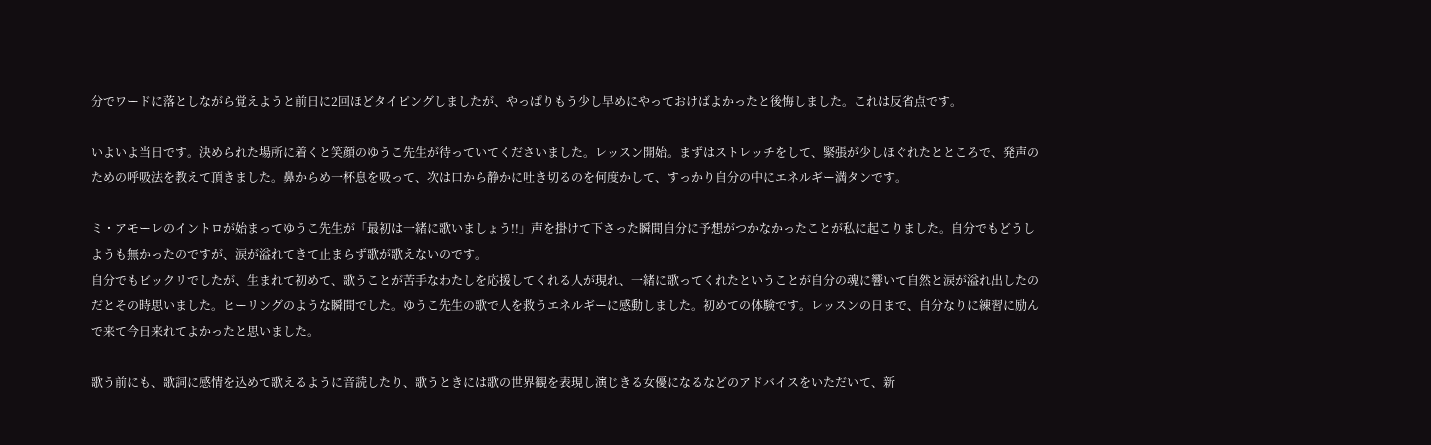分でワードに落としながら覚えようと前日に2回ほどタイピングしましたが、やっぱりもう少し早めにやっておけばよかったと後悔しました。これは反省点です。

いよいよ当日です。決められた場所に着くと笑顔のゆうこ先生が待っていてくださいました。レッスン開始。まずはストレッチをして、緊張が少しほぐれたとところで、発声のための呼吸法を教えて頂きました。鼻からめ一杯息を吸って、次は口から静かに吐き切るのを何度かして、すっかり自分の中にエネルギー満タンです。

ミ・アモーレのイントロが始まってゆうこ先生が「最初は一緒に歌いましょう!!」声を掛けて下さった瞬間自分に予想がつかなかったことが私に起こりました。自分でもどうしようも無かったのですが、涙が溢れてきて止まらず歌が歌えないのです。
自分でもビックリでしたが、生まれて初めて、歌うことが苦手なわたしを応援してくれる人が現れ、一緒に歌ってくれたということが自分の魂に響いて自然と涙が溢れ出したのだとその時思いました。ヒーリングのような瞬間でした。ゆうこ先生の歌で人を救うエネルギーに感動しました。初めての体験です。レッスンの日まで、自分なりに練習に励んで来て今日来れてよかったと思いました。

歌う前にも、歌詞に感情を込めて歌えるように音読したり、歌うときには歌の世界観を表現し演じきる女優になるなどのアドバイスをいただいて、新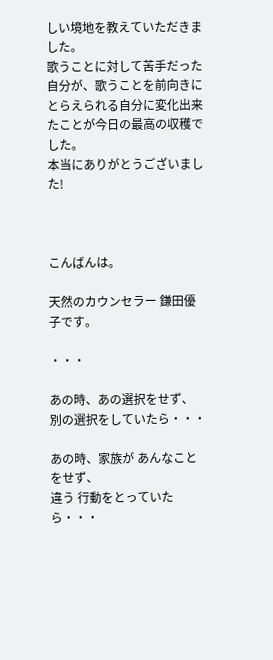しい境地を教えていただきました。
歌うことに対して苦手だった自分が、歌うことを前向きにとらえられる自分に変化出来たことが今日の最高の収穫でした。
本当にありがとうございました!



こんばんは。

天然のカウンセラー 鎌田優子です。

・・・

あの時、あの選択をせず、
別の選択をしていたら・・・

あの時、家族が あんなことをせず、
違う 行動をとっていたら・・・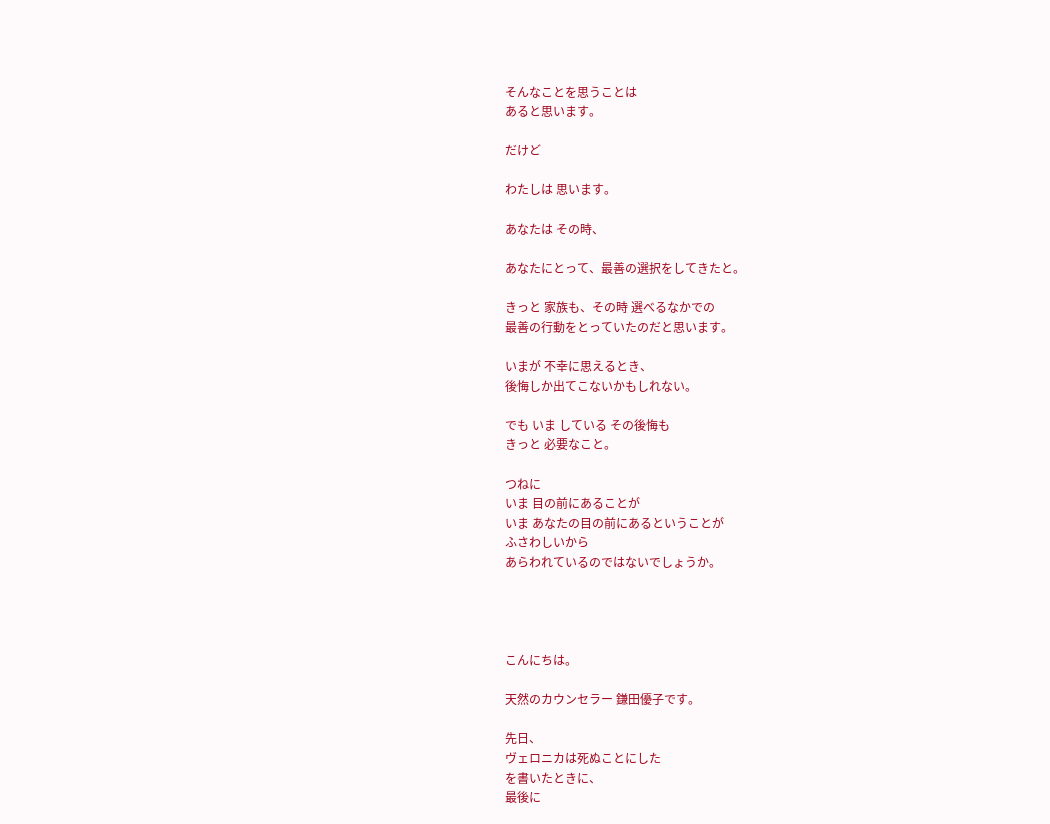そんなことを思うことは
あると思います。

だけど

わたしは 思います。

あなたは その時、

あなたにとって、最善の選択をしてきたと。

きっと 家族も、その時 選べるなかでの
最善の行動をとっていたのだと思います。

いまが 不幸に思えるとき、
後悔しか出てこないかもしれない。

でも いま している その後悔も
きっと 必要なこと。

つねに
いま 目の前にあることが
いま あなたの目の前にあるということが
ふさわしいから
あらわれているのではないでしょうか。




こんにちは。

天然のカウンセラー 鎌田優子です。

先日、
ヴェロニカは死ぬことにした
を書いたときに、
最後に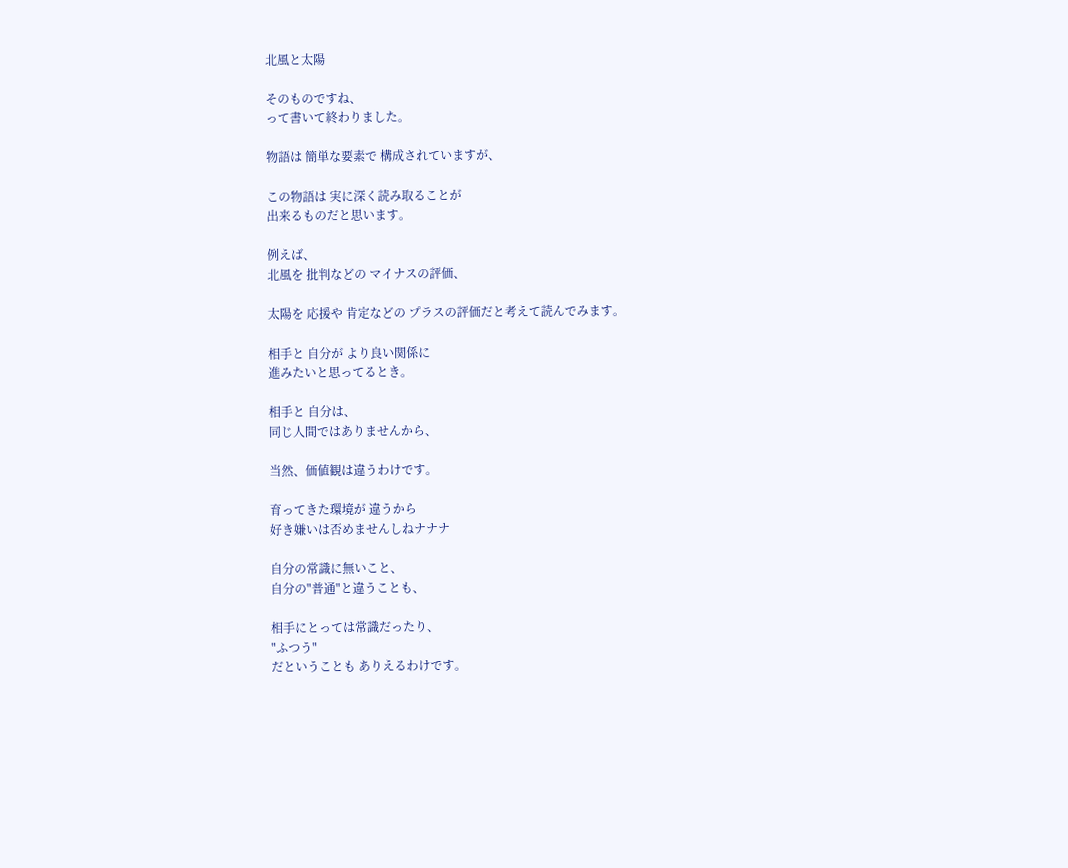北風と太陽

そのものですね、
って書いて終わりました。

物語は 簡単な要素で 構成されていますが、

この物語は 実に深く読み取ることが
出来るものだと思います。

例えば、
北風を 批判などの マイナスの評価、

太陽を 応援や 肯定などの プラスの評価だと考えて読んでみます。

相手と 自分が より良い関係に
進みたいと思ってるとき。

相手と 自分は、
同じ人間ではありませんから、

当然、価値観は違うわけです。

育ってきた環境が 違うから
好き嫌いは否めませんしねナナナ

自分の常識に無いこと、
自分の"普通"と違うことも、

相手にとっては常識だったり、
"ふつう"
だということも ありえるわけです。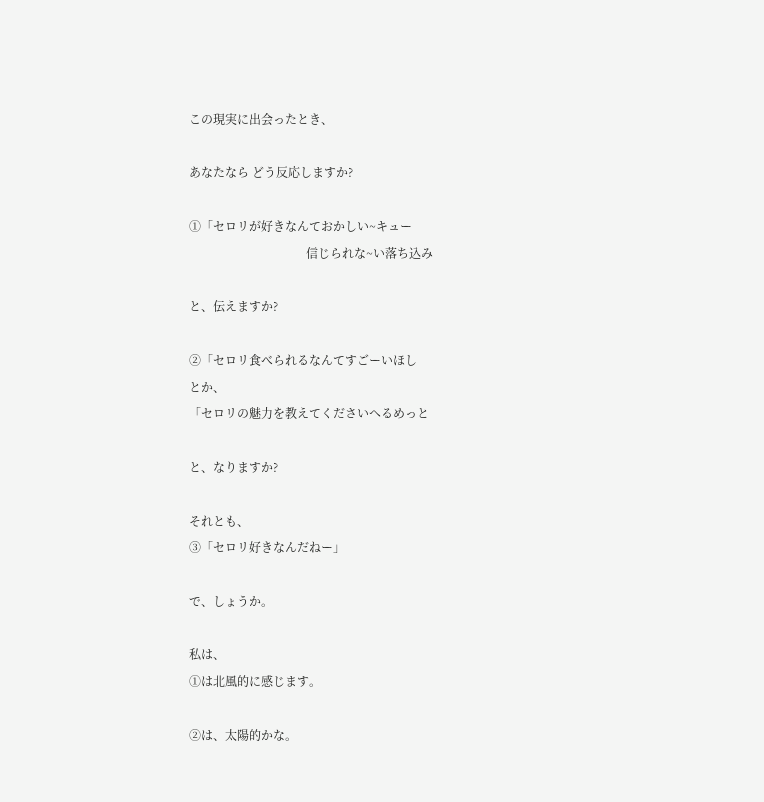この現実に出会ったとき、

あなたなら どう反応しますか?

①「セロリが好きなんておかしい~キュー
                                       信じられな~い落ち込み

と、伝えますか?

②「セロリ食べられるなんてすごーいほし
とか、
「セロリの魅力を教えてくださいへるめっと

と、なりますか?

それとも、
③「セロリ好きなんだねー」

で、しょうか。

私は、
①は北風的に感じます。

②は、太陽的かな。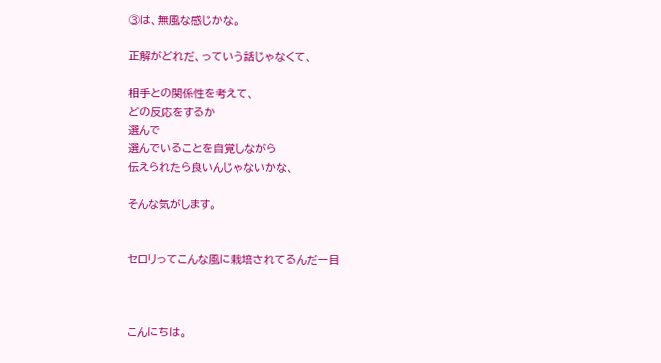③は、無風な感じかな。

正解がどれだ、っていう話じゃなくて、

相手との関係性を考えて、
どの反応をするか
選んで
選んでいることを自覚しながら
伝えられたら良いんじゃないかな、

そんな気がします。


セロリってこんな風に栽培されてるんだー目



こんにちは。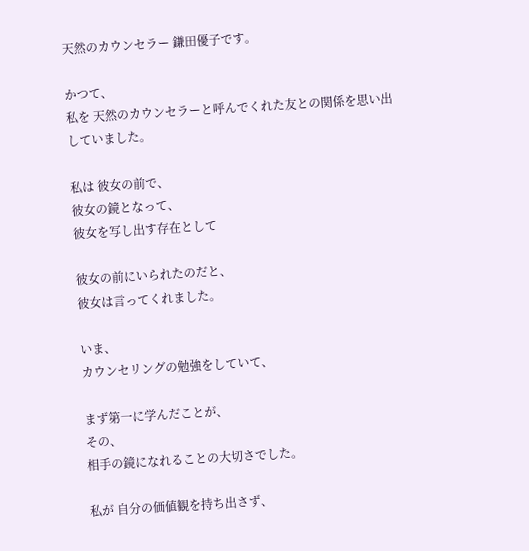天然のカウンセラー 鎌田優子です。

かつて、
私を 天然のカウンセラーと呼んでくれた友との関係を思い出していました。

私は 彼女の前で、
彼女の鏡となって、
彼女を写し出す存在として

彼女の前にいられたのだと、
彼女は言ってくれました。

いま、
カウンセリングの勉強をしていて、

まず第一に学んだことが、
その、
相手の鏡になれることの大切さでした。

私が 自分の価値観を持ち出さず、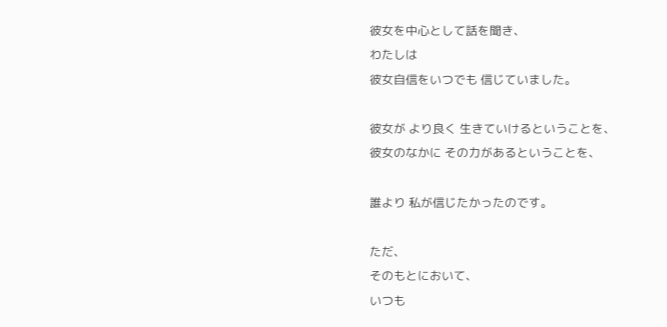彼女を中心として話を聞き、
わたしは
彼女自信をいつでも 信じていました。

彼女が より良く 生きていけるということを、
彼女のなかに その力があるということを、

誰より 私が信じたかったのです。

ただ、
そのもとにおいて、
いつも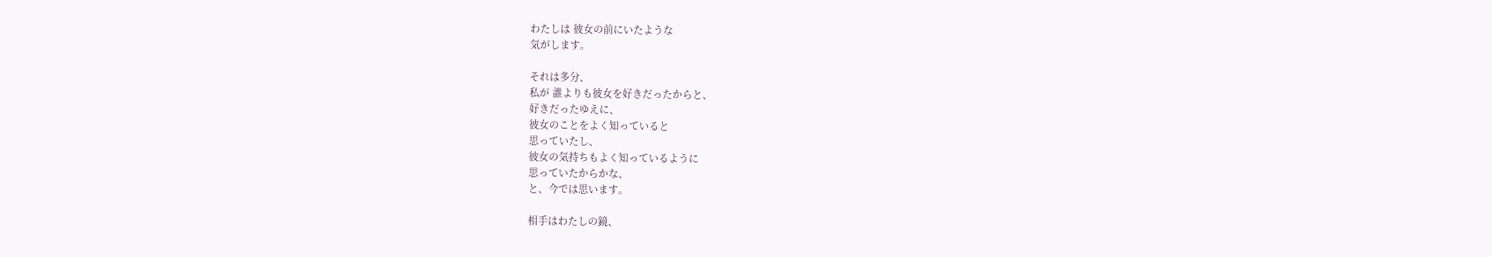わたしは 彼女の前にいたような
気がします。

それは多分、
私が 誰よりも彼女を好きだったからと、
好きだったゆえに、
彼女のことをよく知っていると
思っていたし、
彼女の気持ちもよく知っているように
思っていたからかな、
と、今では思います。

相手はわたしの鏡、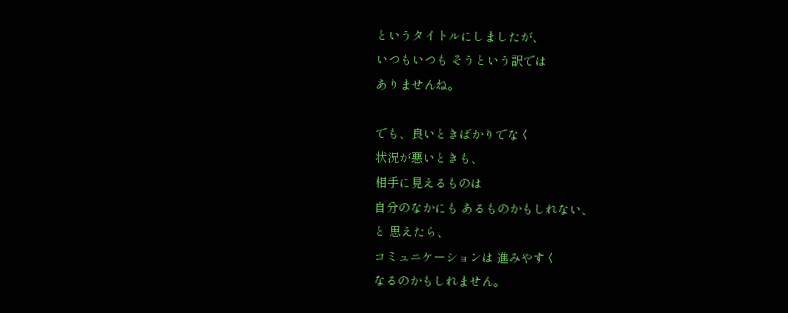というタイトルにしましたが、
いつもいつも そうという訳では
ありませんね。

でも、良いときばかりでなく
状況が悪いときも、
相手に見えるものは
自分のなかにも あるものかもしれない、
と 思えたら、
コミュニケーションは 進みやすく
なるのかもしれません。